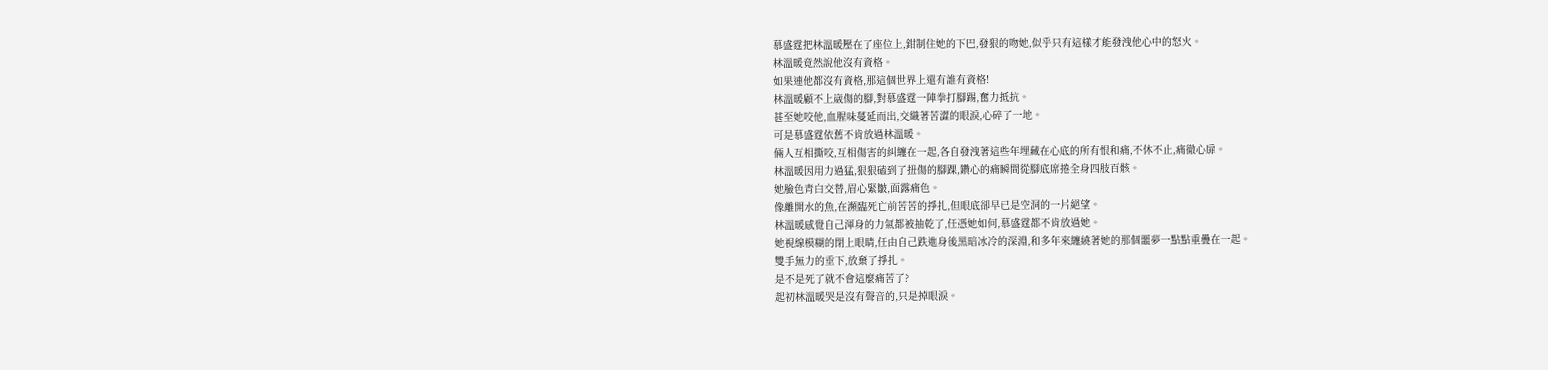慕盛霆把林溫暖壓在了座位上,鉗制住她的下巴,發狠的吻她,似乎只有這樣才能發洩他心中的怒火。
林溫暖竟然說他沒有資格。
如果連他都沒有資格,那這個世界上還有誰有資格!
林溫暖顧不上崴傷的腳,對慕盛霆一陣拳打腳踢,奮力抵抗。
甚至她咬他,血腥味蔓延而出,交織著苦澀的眼淚,心碎了一地。
可是慕盛霆依舊不肯放過林溫暖。
倆人互相撕咬,互相傷害的糾纏在一起,各自發洩著這些年埋藏在心底的所有恨和痛,不休不止,痛徹心扉。
林溫暖因用力過猛,狠狠磕到了扭傷的腳踝,鑽心的痛瞬間從腳底席捲全身四肢百骸。
她臉色青白交替,眉心緊皺,面露痛色。
像離開水的魚,在瀕臨死亡前苦苦的掙扎,但眼底卻早已是空洞的一片絕望。
林溫暖感覺自己渾身的力氣都被抽乾了,任憑她如何,慕盛霆都不肯放過她。
她視線模糊的閉上眼睛,任由自己跌進身後黑暗冰冷的深淵,和多年來纏繞著她的那個噩夢一點點重疊在一起。
雙手無力的垂下,放棄了掙扎。
是不是死了就不會這麼痛苦了?
起初林溫暖哭是沒有聲音的,只是掉眼淚。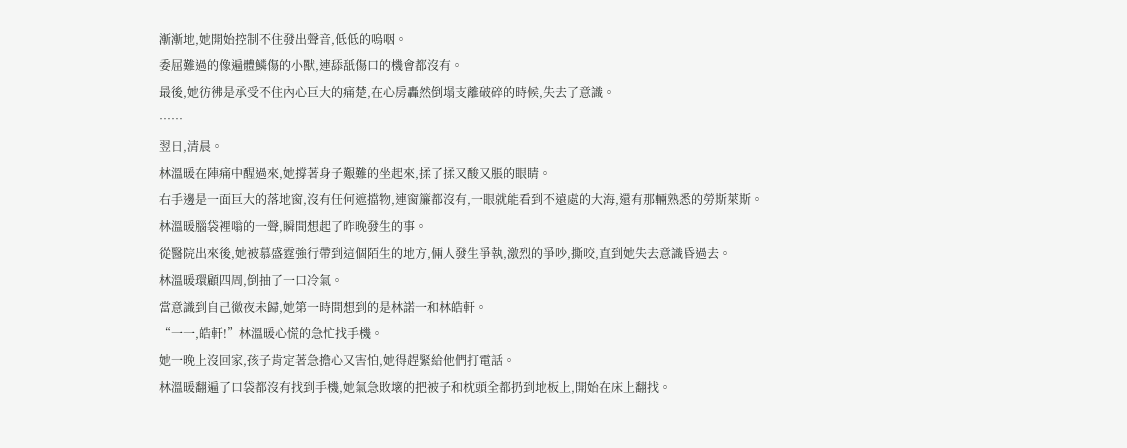漸漸地,她開始控制不住發出聲音,低低的嗚咽。
委屈難過的像遍體鱗傷的小獸,連舔舐傷口的機會都沒有。
最後,她彷彿是承受不住內心巨大的痛楚,在心房轟然倒塌支離破碎的時候,失去了意識。
……
翌日,清晨。
林溫暖在陣痛中醒過來,她撐著身子艱難的坐起來,揉了揉又酸又脹的眼睛。
右手邊是一面巨大的落地窗,沒有任何遮擋物,連窗簾都沒有,一眼就能看到不遠處的大海,還有那輛熟悉的勞斯萊斯。
林溫暖腦袋裡嗡的一聲,瞬間想起了昨晚發生的事。
從醫院出來後,她被慕盛霆強行帶到這個陌生的地方,倆人發生爭執,激烈的爭吵,撕咬,直到她失去意識昏過去。
林溫暖環顧四周,倒抽了一口冷氣。
當意識到自己徹夜未歸,她第一時間想到的是林諾一和林皓軒。
“一一,皓軒!”林溫暖心慌的急忙找手機。
她一晚上沒回家,孩子肯定著急擔心又害怕,她得趕緊給他們打電話。
林溫暖翻遍了口袋都沒有找到手機,她氣急敗壞的把被子和枕頭全都扔到地板上,開始在床上翻找。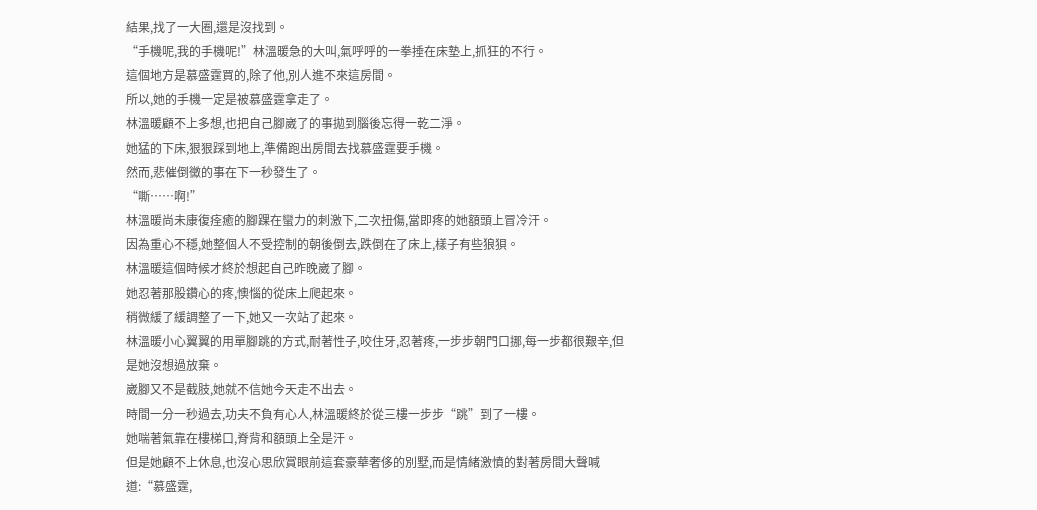結果,找了一大圈,還是沒找到。
“手機呢,我的手機呢!”林溫暖急的大叫,氣呼呼的一拳捶在床墊上,抓狂的不行。
這個地方是慕盛霆買的,除了他,別人進不來這房間。
所以,她的手機一定是被慕盛霆拿走了。
林溫暖顧不上多想,也把自己腳崴了的事拋到腦後忘得一乾二淨。
她猛的下床,狠狠踩到地上,準備跑出房間去找慕盛霆要手機。
然而,悲催倒黴的事在下一秒發生了。
“嘶……啊!”
林溫暖尚未康復痊癒的腳踝在蠻力的刺激下,二次扭傷,當即疼的她額頭上冒冷汗。
因為重心不穩,她整個人不受控制的朝後倒去,跌倒在了床上,樣子有些狼狽。
林溫暖這個時候才終於想起自己昨晚崴了腳。
她忍著那股鑽心的疼,懊惱的從床上爬起來。
稍微緩了緩調整了一下,她又一次站了起來。
林溫暖小心翼翼的用單腳跳的方式,耐著性子,咬住牙,忍著疼,一步步朝門口挪,每一步都很艱辛,但是她沒想過放棄。
崴腳又不是截肢,她就不信她今天走不出去。
時間一分一秒過去,功夫不負有心人,林溫暖終於從三樓一步步“跳”到了一樓。
她喘著氣靠在樓梯口,脊背和額頭上全是汗。
但是她顧不上休息,也沒心思欣賞眼前這套豪華奢侈的別墅,而是情緒激憤的對著房間大聲喊道:“慕盛霆,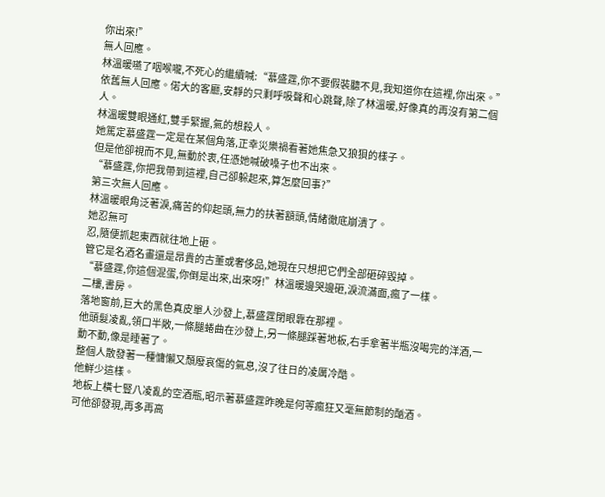你出來!”
無人回應。
林溫暖嚥了咽喉嚨,不死心的繼續喊:“慕盛霆,你不要假裝聽不見,我知道你在這裡,你出來。”
依舊無人回應。偌大的客廳,安靜的只剩呼吸聲和心跳聲,除了林溫暖,好像真的再沒有第二個人。
林溫暖雙眼通紅,雙手緊握,氣的想殺人。
她篤定慕盛霆一定是在某個角落,正幸災樂禍看著她焦急又狼狽的樣子。
但是他卻視而不見,無動於衷,任憑她喊破嗓子也不出來。
“慕盛霆,你把我帶到這裡,自己卻躲起來,算怎麼回事?”
第三次無人回應。
林溫暖眼角泛著淚,痛苦的仰起頭,無力的扶著額頭,情緒徹底崩潰了。
她忍無可
忍,隨便抓起東西就往地上砸。
管它是名酒名畫還是昂貴的古董或奢侈品,她現在只想把它們全部砸碎毀掉。
“慕盛霆,你這個混蛋,你倒是出來,出來呀!”林溫暖邊哭邊砸,淚流滿面,瘋了一樣。
二樓,書房。
落地窗前,巨大的黑色真皮單人沙發上,慕盛霆閉眼靠在那裡。
他頭髮凌亂,領口半敞,一條腿蜷曲在沙發上,另一條腿踩著地板,右手拿著半瓶沒喝完的洋酒,一動不動,像是睡著了。
整個人散發著一種慵懶又頹廢哀傷的氣息,沒了往日的凌厲冷酷。
他鮮少這樣。
地板上橫七豎八凌亂的空酒瓶,昭示著慕盛霆昨晚是何等瘋狂又毫無節制的酗酒。
可他卻發現,再多再高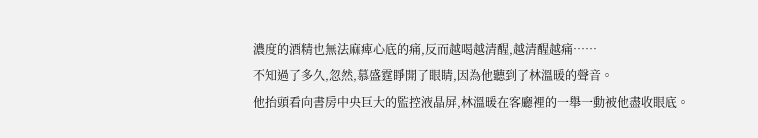濃度的酒精也無法麻痺心底的痛,反而越喝越清醒,越清醒越痛……
不知過了多久,忽然,慕盛霆睜開了眼睛,因為他聽到了林溫暖的聲音。
他抬頭看向書房中央巨大的監控液晶屏,林溫暖在客廳裡的一舉一動被他盡收眼底。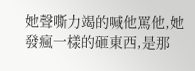她聲嘶力竭的喊他罵他,她發瘋一樣的砸東西,是那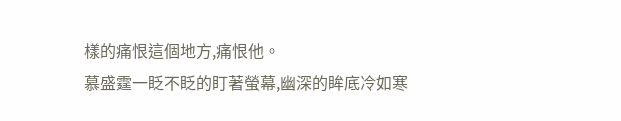樣的痛恨這個地方,痛恨他。
慕盛霆一眨不眨的盯著螢幕,幽深的眸底冷如寒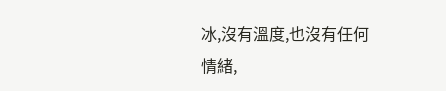冰,沒有溫度,也沒有任何情緒,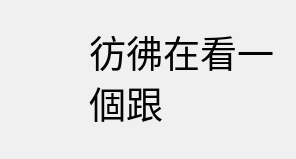彷彿在看一個跟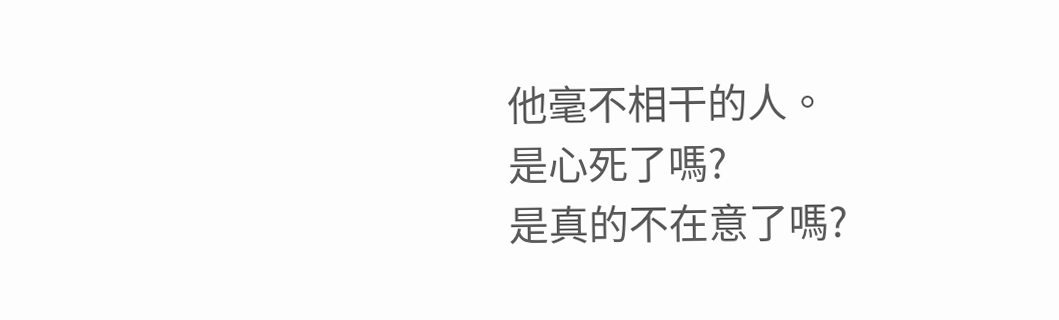他毫不相干的人。
是心死了嗎?
是真的不在意了嗎?